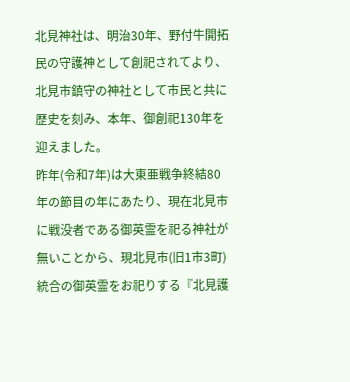北見神社は、明治30年、野付牛開拓民の守護神として創祀されてより、北見市鎮守の神社として市民と共に歴史を刻み、本年、御創祀130年を迎えました。
昨年(令和7年)は大東亜戦争終結80年の節目の年にあたり、現在北見市に戦没者である御英霊を祀る神社が無いことから、現北見市(旧1市3町)統合の御英霊をお祀りする『北見護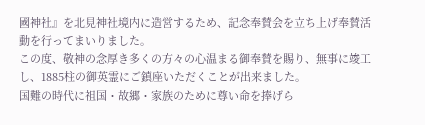國神社』を北見神社境内に造営するため、記念奉賛会を立ち上げ奉賛活動を行ってまいりました。
この度、敬神の念厚き多くの方々の心温まる御奉賛を賜り、無事に竣工し、1885柱の御英霊にご鎮座いただくことが出来ました。
国難の時代に祖国・故郷・家族のために尊い命を捧げら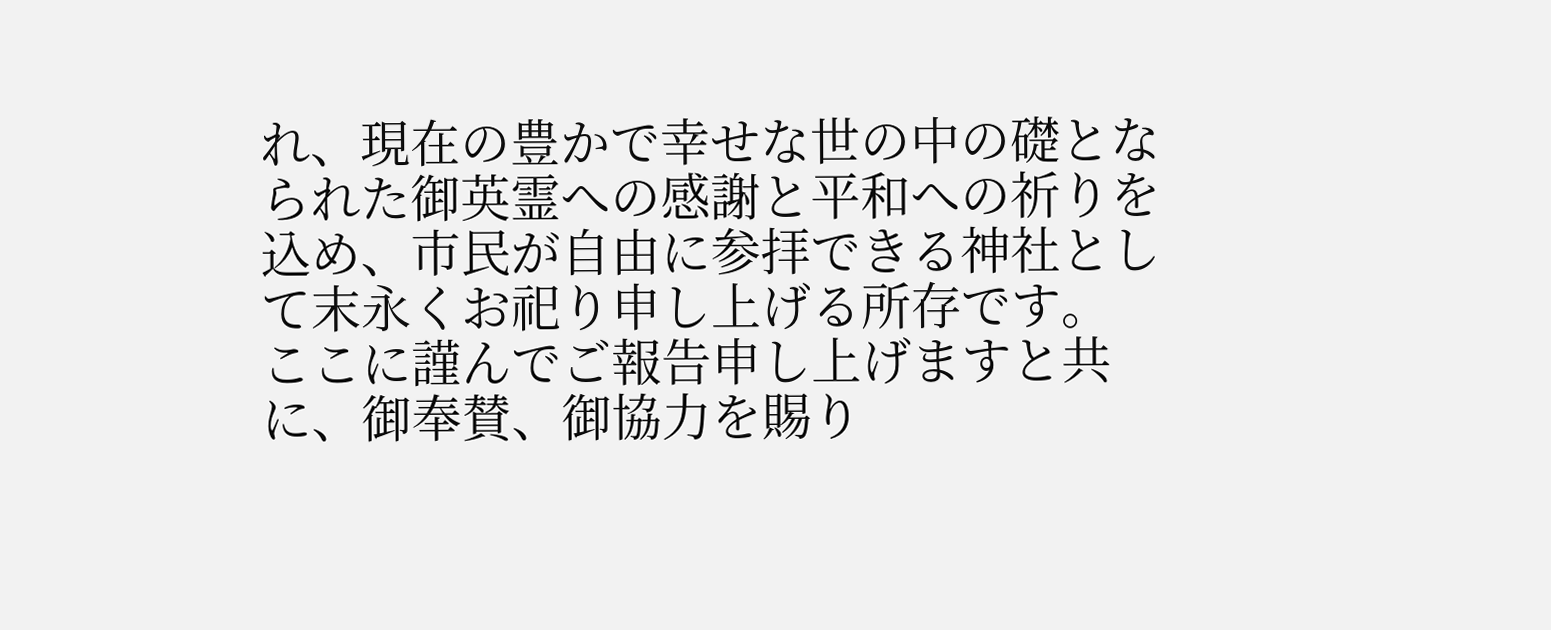れ、現在の豊かで幸せな世の中の礎となられた御英霊への感謝と平和への祈りを込め、市民が自由に参拝できる神社として末永くお祀り申し上げる所存です。
ここに謹んでご報告申し上げますと共に、御奉賛、御協力を賜り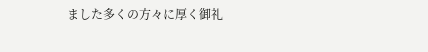ました多くの方々に厚く御礼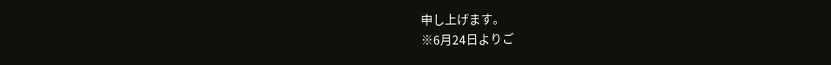申し上げます。
※6月24日よりご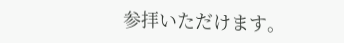参拝いただけます。